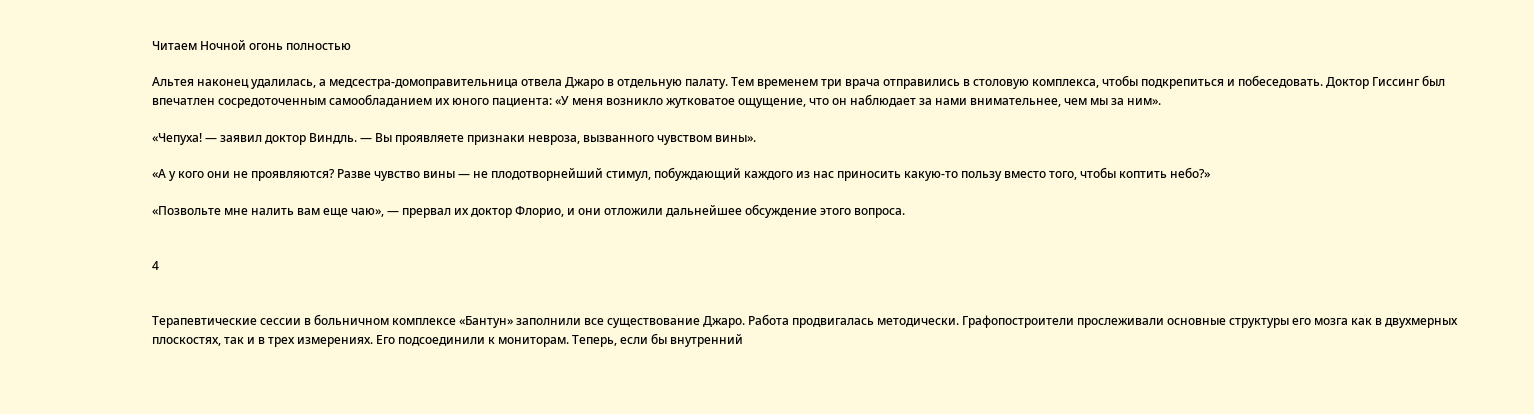Читаем Ночной огонь полностью

Альтея наконец удалилась, а медсестра-домоправительница отвела Джаро в отдельную палату. Тем временем три врача отправились в столовую комплекса, чтобы подкрепиться и побеседовать. Доктор Гиссинг был впечатлен сосредоточенным самообладанием их юного пациента: «У меня возникло жутковатое ощущение, что он наблюдает за нами внимательнее, чем мы за ним».

«Чепуха! — заявил доктор Виндль. — Вы проявляете признаки невроза, вызванного чувством вины».

«А у кого они не проявляются? Разве чувство вины — не плодотворнейший стимул, побуждающий каждого из нас приносить какую-то пользу вместо того, чтобы коптить небо?»

«Позвольте мне налить вам еще чаю», — прервал их доктор Флорио, и они отложили дальнейшее обсуждение этого вопроса.


4


Терапевтические сессии в больничном комплексе «Бантун» заполнили все существование Джаро. Работа продвигалась методически. Графопостроители прослеживали основные структуры его мозга как в двухмерных плоскостях, так и в трех измерениях. Его подсоединили к мониторам. Теперь, если бы внутренний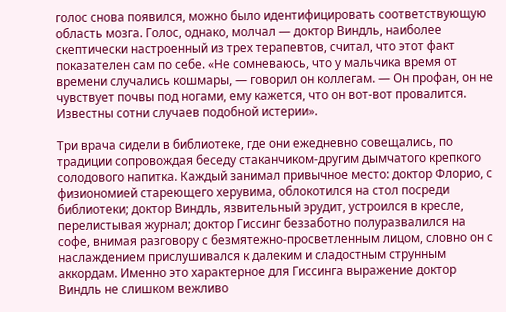голос снова появился, можно было идентифицировать соответствующую область мозга. Голос, однако, молчал — доктор Виндль, наиболее скептически настроенный из трех терапевтов, считал, что этот факт показателен сам по себе. «Не сомневаюсь, что у мальчика время от времени случались кошмары, — говорил он коллегам. — Он профан, он не чувствует почвы под ногами, ему кажется, что он вот-вот провалится. Известны сотни случаев подобной истерии».

Три врача сидели в библиотеке, где они ежедневно совещались, по традиции сопровождая беседу стаканчиком-другим дымчатого крепкого солодового напитка. Каждый занимал привычное место: доктор Флорио, с физиономией стареющего херувима, облокотился на стол посреди библиотеки; доктор Виндль, язвительный эрудит, устроился в кресле, перелистывая журнал; доктор Гиссинг беззаботно полуразвалился на софе, внимая разговору с безмятежно-просветленным лицом, словно он с наслаждением прислушивался к далеким и сладостным струнным аккордам. Именно это характерное для Гиссинга выражение доктор Виндль не слишком вежливо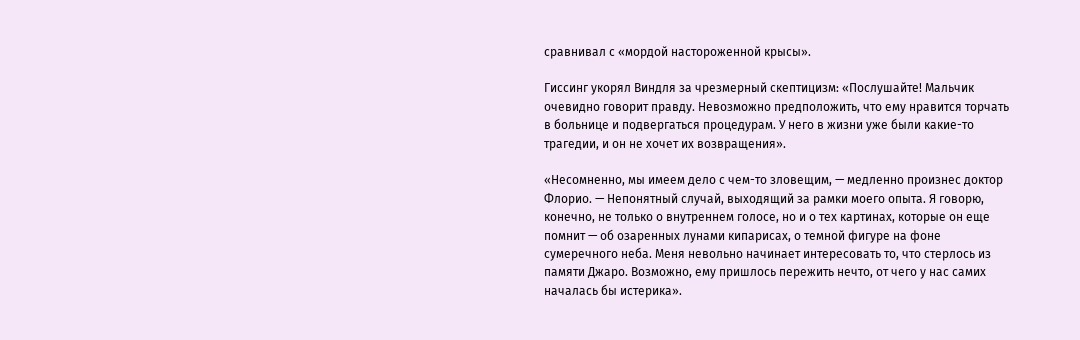сравнивал с «мордой настороженной крысы».

Гиссинг укорял Виндля за чрезмерный скептицизм: «Послушайте! Мальчик очевидно говорит правду. Невозможно предположить, что ему нравится торчать в больнице и подвергаться процедурам. У него в жизни уже были какие-то трагедии, и он не хочет их возвращения».

«Несомненно, мы имеем дело с чем-то зловещим, — медленно произнес доктор Флорио. — Непонятный случай, выходящий за рамки моего опыта. Я говорю, конечно, не только о внутреннем голосе, но и о тех картинах, которые он еще помнит — об озаренных лунами кипарисах, о темной фигуре на фоне сумеречного неба. Меня невольно начинает интересовать то, что стерлось из памяти Джаро. Возможно, ему пришлось пережить нечто, от чего у нас самих началась бы истерика».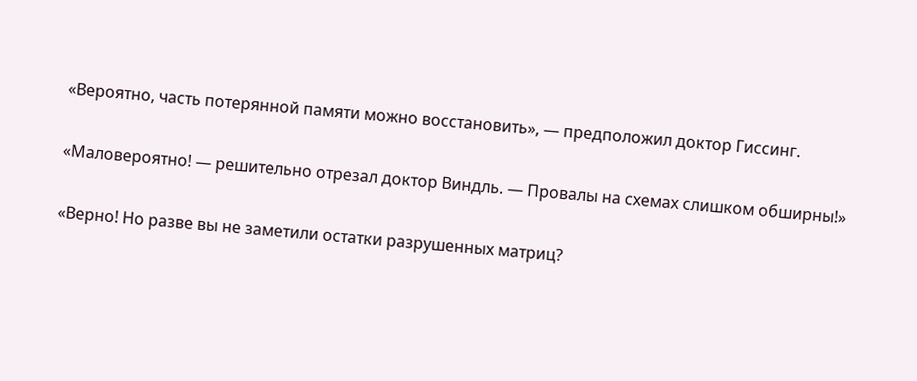«Вероятно, часть потерянной памяти можно восстановить», — предположил доктор Гиссинг.

«Маловероятно! — решительно отрезал доктор Виндль. — Провалы на схемах слишком обширны!»

«Верно! Но разве вы не заметили остатки разрушенных матриц?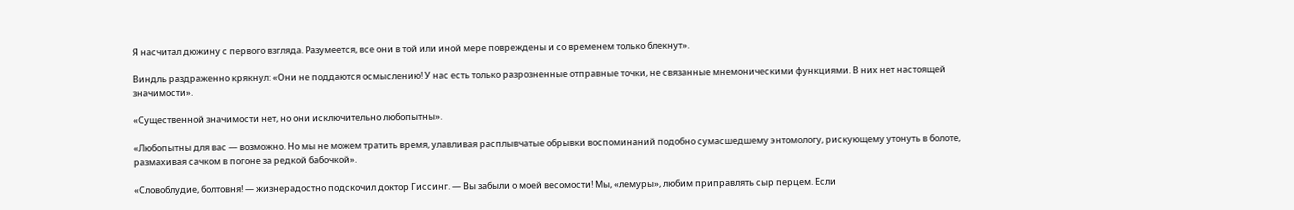Я насчитал дюжину с первого взгляда. Разумеется, все они в той или иной мере повреждены и со временем только блекнут».

Виндль раздраженно крякнул: «Они не поддаются осмыслению! У нас есть только разрозненные отправные точки, не связанные мнемоническими функциями. В них нет настоящей значимости».

«Существенной значимости нет, но они исключительно любопытны».

«Любопытны для вас — возможно. Но мы не можем тратить время, улавливая расплывчатые обрывки воспоминаний подобно сумасшедшему энтомологу, рискующему утонуть в болоте, размахивая сачком в погоне за редкой бабочкой».

«Словоблудие, болтовня! — жизнерадостно подскочил доктор Гиссинг. — Вы забыли о моей весомости! Мы, «лемуры», любим приправлять сыр перцем. Если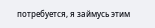потребуется, я займусь этим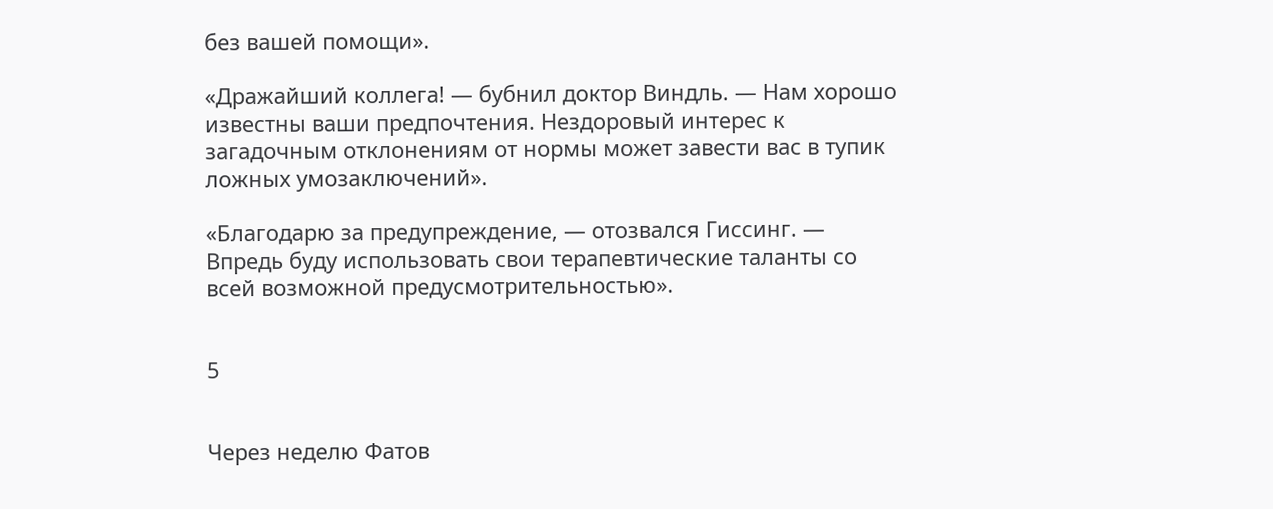без вашей помощи».

«Дражайший коллега! — бубнил доктор Виндль. — Нам хорошо известны ваши предпочтения. Нездоровый интерес к загадочным отклонениям от нормы может завести вас в тупик ложных умозаключений».

«Благодарю за предупреждение, — отозвался Гиссинг. — Впредь буду использовать свои терапевтические таланты со всей возможной предусмотрительностью».


5


Через неделю Фатов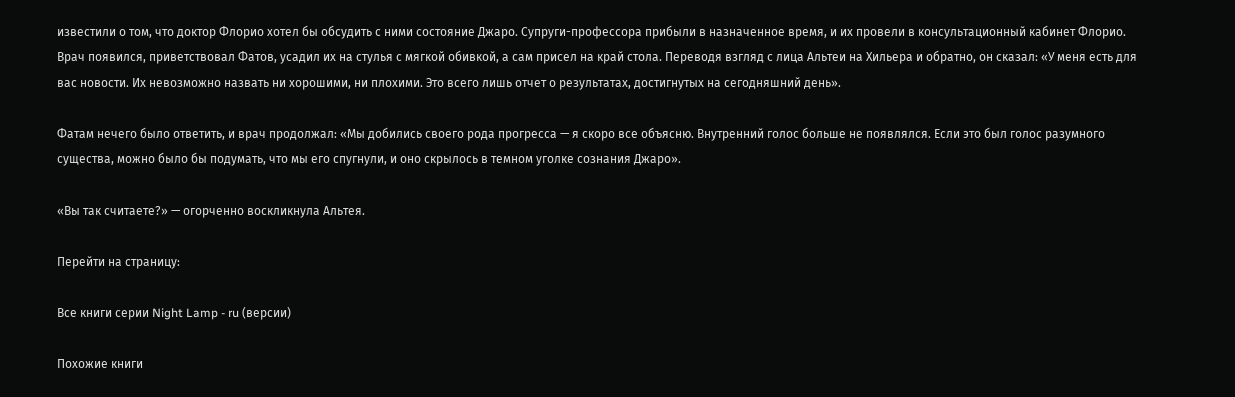известили о том, что доктор Флорио хотел бы обсудить с ними состояние Джаро. Супруги-профессора прибыли в назначенное время, и их провели в консультационный кабинет Флорио. Врач появился, приветствовал Фатов, усадил их на стулья с мягкой обивкой, а сам присел на край стола. Переводя взгляд с лица Альтеи на Хильера и обратно, он сказал: «У меня есть для вас новости. Их невозможно назвать ни хорошими, ни плохими. Это всего лишь отчет о результатах, достигнутых на сегодняшний день».

Фатам нечего было ответить, и врач продолжал: «Мы добились своего рода прогресса — я скоро все объясню. Внутренний голос больше не появлялся. Если это был голос разумного существа, можно было бы подумать, что мы его спугнули, и оно скрылось в темном уголке сознания Джаро».

«Вы так считаете?» — огорченно воскликнула Альтея.

Перейти на страницу:

Все книги серии Night Lamp - ru (версии)

Похожие книги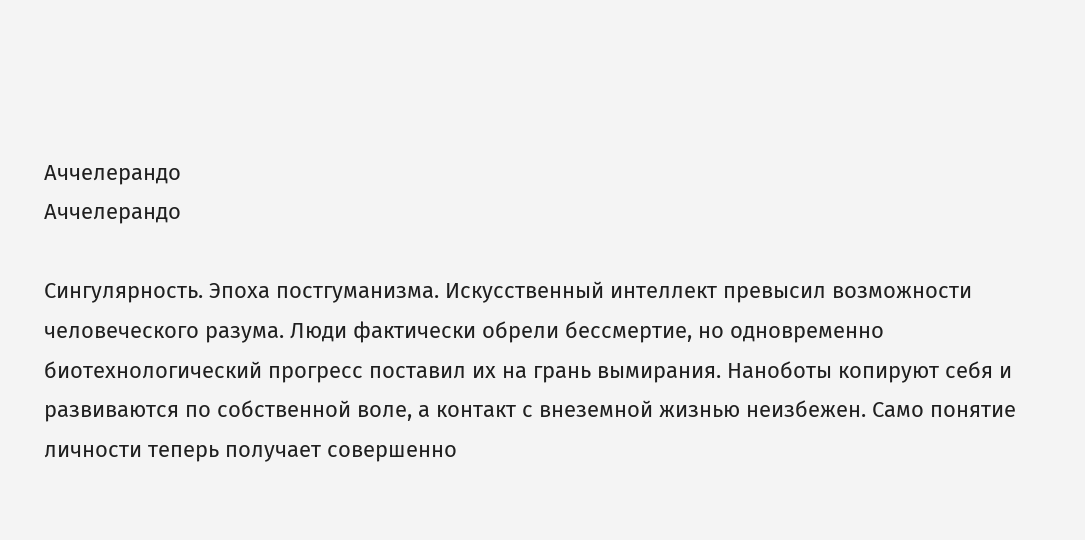Аччелерандо
Аччелерандо

Сингулярность. Эпоха постгуманизма. Искусственный интеллект превысил возможности человеческого разума. Люди фактически обрели бессмертие, но одновременно биотехнологический прогресс поставил их на грань вымирания. Наноботы копируют себя и развиваются по собственной воле, а контакт с внеземной жизнью неизбежен. Само понятие личности теперь получает совершенно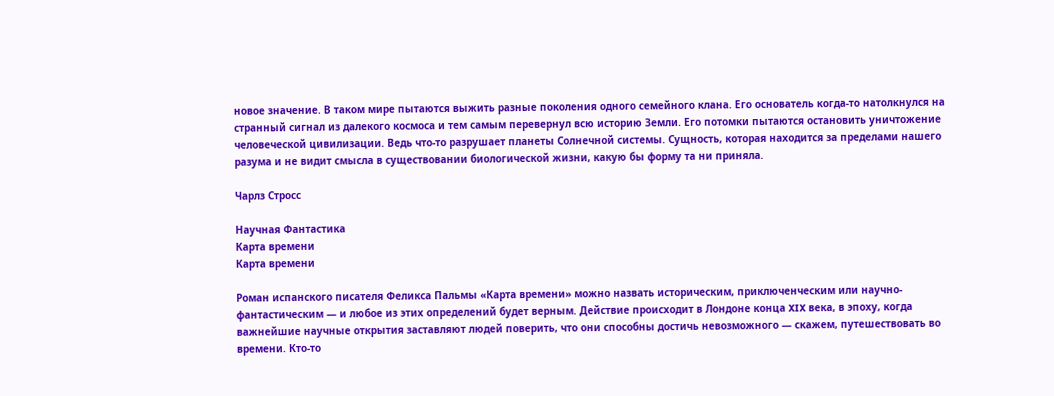новое значение. В таком мире пытаются выжить разные поколения одного семейного клана. Его основатель когда-то натолкнулся на странный сигнал из далекого космоса и тем самым перевернул всю историю Земли. Его потомки пытаются остановить уничтожение человеческой цивилизации. Ведь что-то разрушает планеты Солнечной системы. Сущность, которая находится за пределами нашего разума и не видит смысла в существовании биологической жизни, какую бы форму та ни приняла.

Чарлз Стросс

Научная Фантастика
Карта времени
Карта времени

Роман испанского писателя Феликса Пальмы «Карта времени» можно назвать историческим, приключенческим или научно-фантастическим — и любое из этих определений будет верным. Действие происходит в Лондоне конца XIX века, в эпоху, когда важнейшие научные открытия заставляют людей поверить, что они способны достичь невозможного — скажем, путешествовать во времени. Кто-то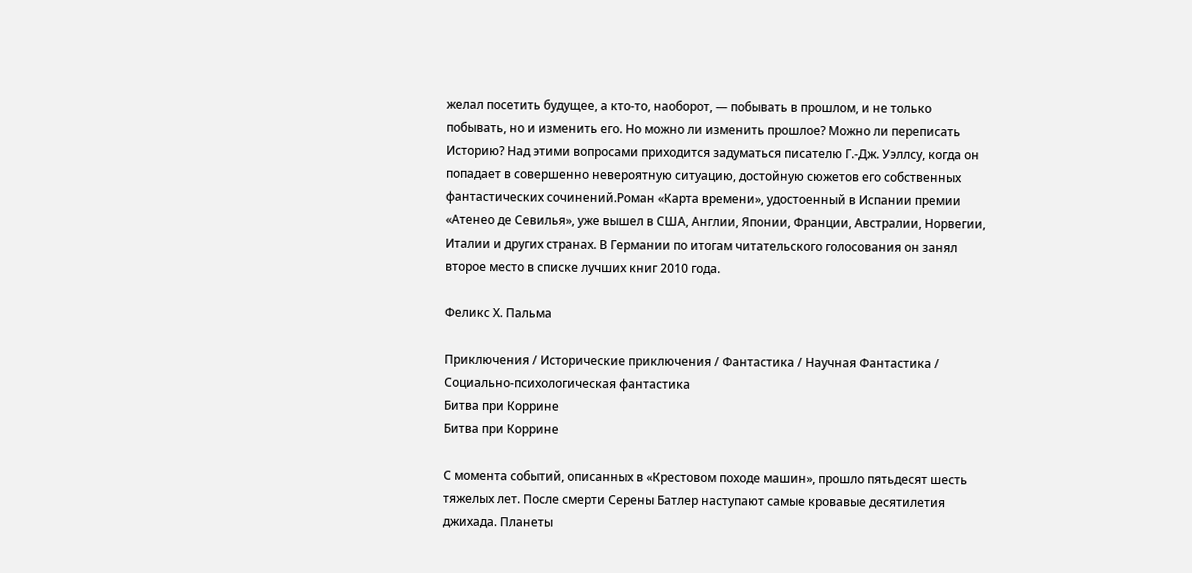желал посетить будущее, а кто-то, наоборот, — побывать в прошлом, и не только побывать, но и изменить его. Но можно ли изменить прошлое? Можно ли переписать Историю? Над этими вопросами приходится задуматься писателю Г.-Дж. Уэллсу, когда он попадает в совершенно невероятную ситуацию, достойную сюжетов его собственных фантастических сочинений.Роман «Карта времени», удостоенный в Испании премии «Атенео де Севилья», уже вышел в США, Англии, Японии, Франции, Австралии, Норвегии, Италии и других странах. В Германии по итогам читательского голосования он занял второе место в списке лучших книг 2010 года.

Феликс Х. Пальма

Приключения / Исторические приключения / Фантастика / Научная Фантастика / Социально-психологическая фантастика
Битва при Коррине
Битва при Коррине

С момента событий, описанных в «Крестовом походе машин», прошло пятьдесят шесть тяжелых лет. После смерти Серены Батлер наступают самые кровавые десятилетия джихада. Планеты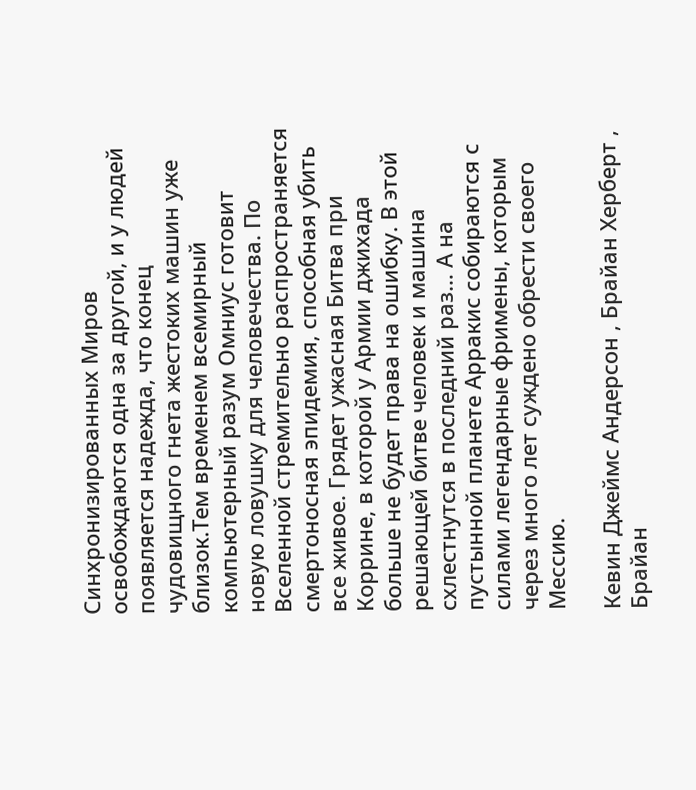Синхронизированных Миров освобождаются одна за другой, и у людей появляется надежда, что конец чудовищного гнета жестоких машин уже близок.Тем временем всемирный компьютерный разум Омниус готовит новую ловушку для человечества. По Вселенной стремительно распространяется смертоносная эпидемия, способная убить все живое. Грядет ужасная Битва при Коррине, в которой у Армии джихада больше не будет права на ошибку. В этой решающей битве человек и машина схлестнутся в последний раз… А на пустынной планете Арракис собираются с силами легендарные фримены, которым через много лет суждено обрести своего Мессию.

Кевин Джеймс Андерсон , Брайан Херберт , Брайан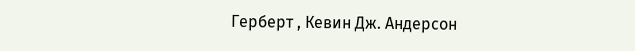Герберт , Кевин Дж. Андерсон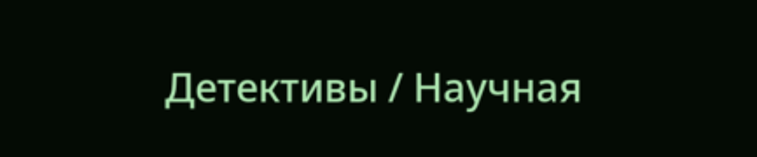Детективы / Научная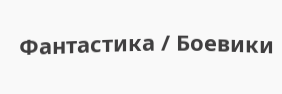Фантастика / Боевики